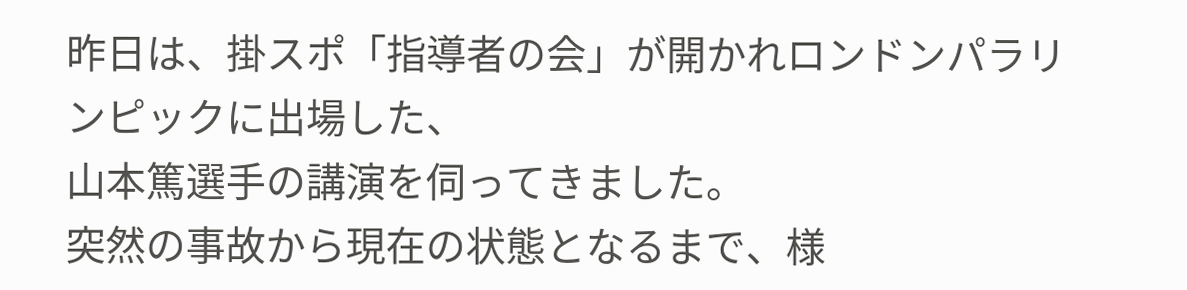昨日は、掛スポ「指導者の会」が開かれロンドンパラリンピックに出場した、
山本篤選手の講演を伺ってきました。
突然の事故から現在の状態となるまで、様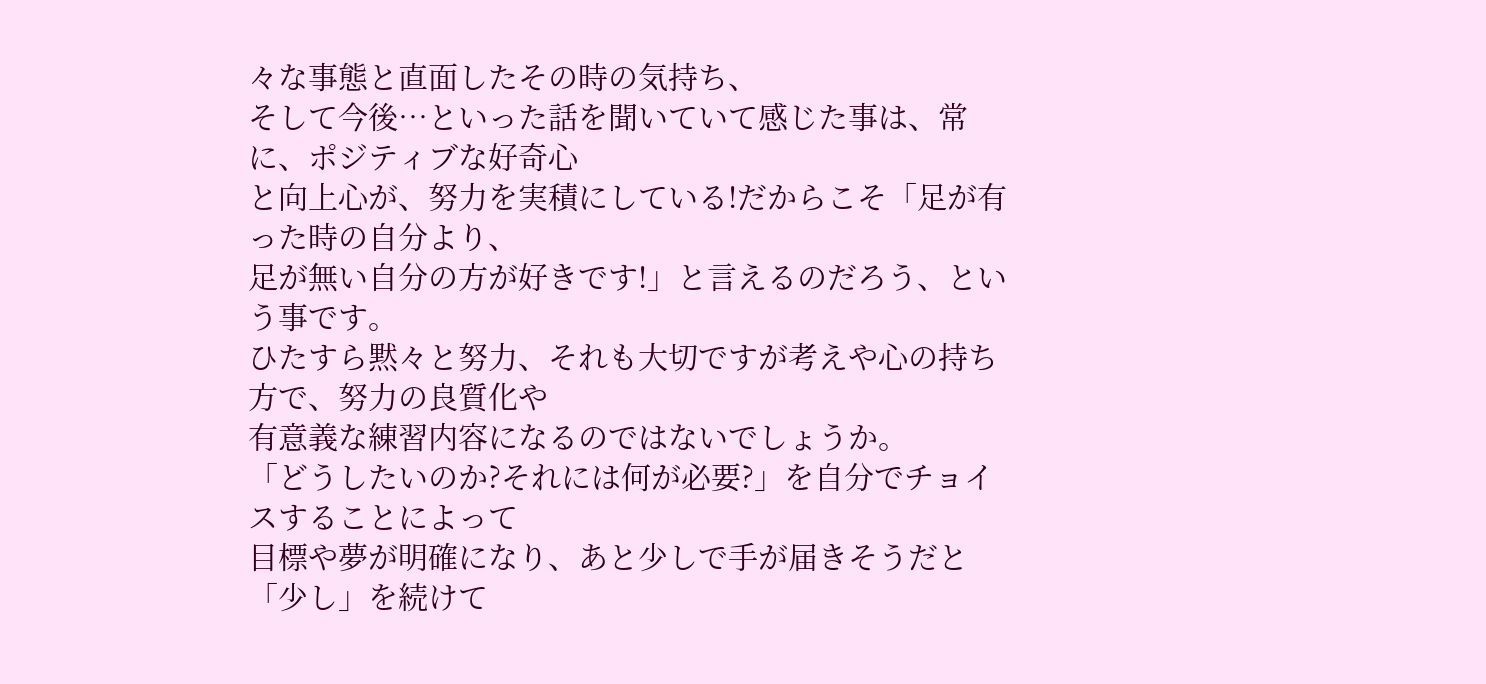々な事態と直面したその時の気持ち、
そして今後…といった話を聞いていて感じた事は、常に、ポジティブな好奇心
と向上心が、努力を実積にしている!だからこそ「足が有った時の自分より、
足が無い自分の方が好きです!」と言えるのだろう、という事です。
ひたすら黙々と努力、それも大切ですが考えや心の持ち方で、努力の良質化や
有意義な練習内容になるのではないでしょうか。
「どうしたいのか?それには何が必要?」を自分でチョイスすることによって
目標や夢が明確になり、あと少しで手が届きそうだと「少し」を続けて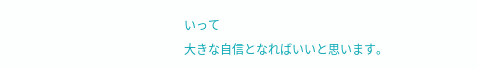いって
大きな自信となればいいと思います。